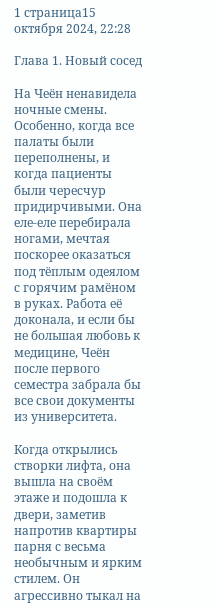1 страница15 октября 2024, 22:28

Глава 1. Новый сосед

На Чеён ненавидела ночные смены. Особенно, когда все палаты были переполнены, и когда пациенты были чересчур придирчивыми. Она еле-еле перебирала ногами, мечтая поскорее оказаться под тёплым одеялом с горячим рамёном в руках. Работа её доконала, и если бы не большая любовь к медицине, Чеён после первого семестра забрала бы все свои документы из университета.

Когда открылись створки лифта, она вышла на своём этаже и подошла к двери, заметив напротив квартиры парня с весьма необычным и ярким стилем. Он агрессивно тыкал на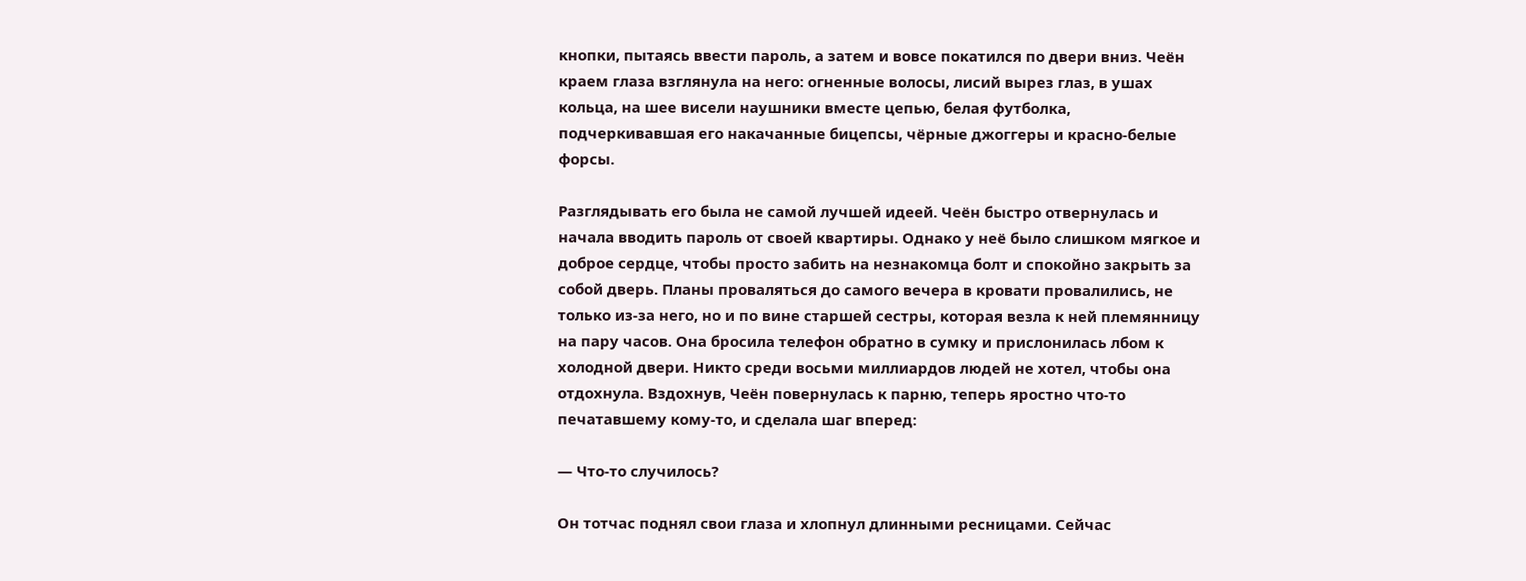кнопки, пытаясь ввести пароль, а затем и вовсе покатился по двери вниз. Чеён краем глаза взглянула на него: огненные волосы, лисий вырез глаз, в ушах кольца, на шее висели наушники вместе цепью, белая футболка, подчеркивавшая его накачанные бицепсы, чёрные джоггеры и красно-белые форсы.

Разглядывать его была не самой лучшей идеей. Чеён быстро отвернулась и начала вводить пароль от своей квартиры. Однако у неё было слишком мягкое и доброе сердце, чтобы просто забить на незнакомца болт и спокойно закрыть за собой дверь. Планы проваляться до самого вечера в кровати провалились, не только из-за него, но и по вине старшей сестры, которая везла к ней племянницу на пару часов. Она бросила телефон обратно в сумку и прислонилась лбом к холодной двери. Никто среди восьми миллиардов людей не хотел, чтобы она отдохнула. Вздохнув, Чеён повернулась к парню, теперь яростно что-то печатавшему кому-то, и сделала шаг вперед:

— Что-то случилось?

Он тотчас поднял свои глаза и хлопнул длинными ресницами. Сейчас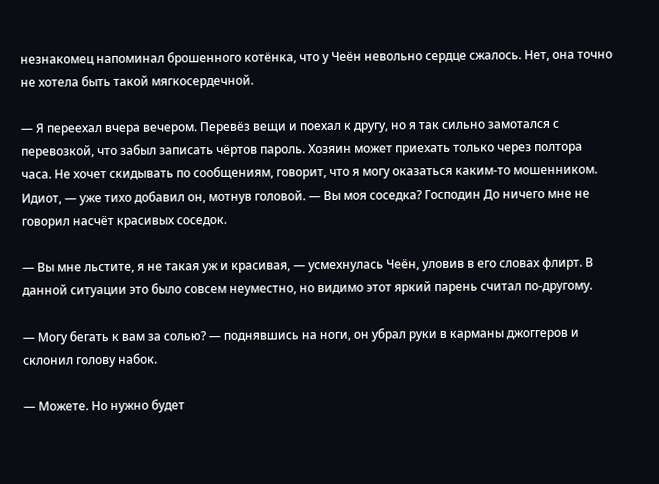незнакомец напоминал брошенного котёнка, что у Чеён невольно сердце сжалось. Нет, она точно не хотела быть такой мягкосердечной.

— Я переехал вчера вечером. Перевёз вещи и поехал к другу, но я так сильно замотался с перевозкой, что забыл записать чёртов пароль. Хозяин может приехать только через полтора часа. Не хочет скидывать по сообщениям, говорит, что я могу оказаться каким-то мошенником. Идиот, — уже тихо добавил он, мотнув головой. — Вы моя соседка? Господин До ничего мне не говорил насчёт красивых соседок.

— Вы мне льстите, я не такая уж и красивая, — усмехнулась Чеён, уловив в его словах флирт. В данной ситуации это было совсем неуместно, но видимо этот яркий парень считал по-другому.

— Могу бегать к вам за солью? — поднявшись на ноги, он убрал руки в карманы джоггеров и склонил голову набок.

— Можете. Но нужно будет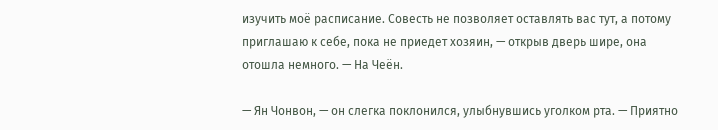изучить моё расписание. Совесть не позволяет оставлять вас тут, а потому приглашаю к себе, пока не приедет хозяин, — открыв дверь шире, она отошла немного. — На Чеён.

— Ян Чонвон, — он слегка поклонился, улыбнувшись уголком рта. — Приятно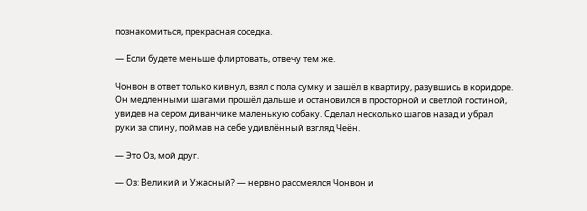познакомиться, прекрасная соседка.

— Если будете меньше флиртовать, отвечу тем же.

Чонвон в ответ только кивнул, взял с пола сумку и зашёл в квартиру, разувшись в коридоре. Он медленными шагами прошёл дальше и остановился в просторной и светлой гостиной, увидев на сером диванчике маленькую собаку. Сделал несколько шагов назад и убрал руки за спину, поймав на себе удивлённый взгляд Чеён.

— Это Оз, мой друг.

— Оз: Великий и Ужасный? — нервно рассмеялся Чонвон и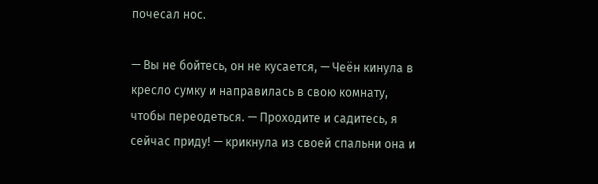почесал нос.

— Вы не бойтесь, он не кусается, — Чеён кинула в кресло сумку и направилась в свою комнату, чтобы переодеться. — Проходите и садитесь, я сейчас приду! — крикнула из своей спальни она и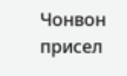Чонвон присел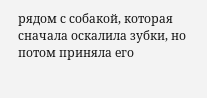рядом с собакой, которая сначала оскалила зубки, но потом приняла его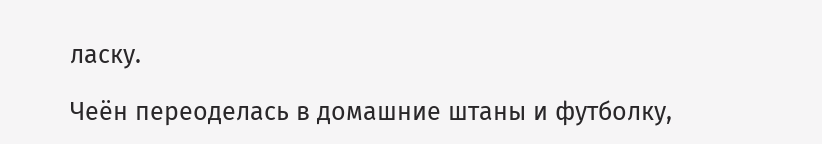ласку.

Чеён переоделась в домашние штаны и футболку,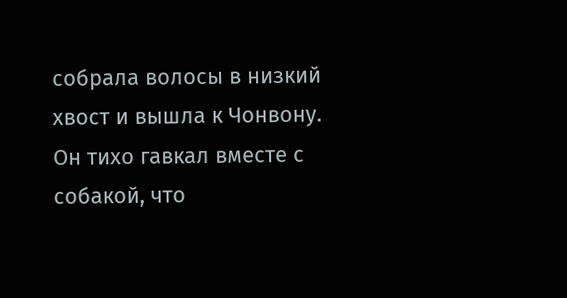собрала волосы в низкий хвост и вышла к Чонвону. Он тихо гавкал вместе с собакой, что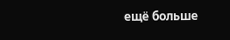ещё больше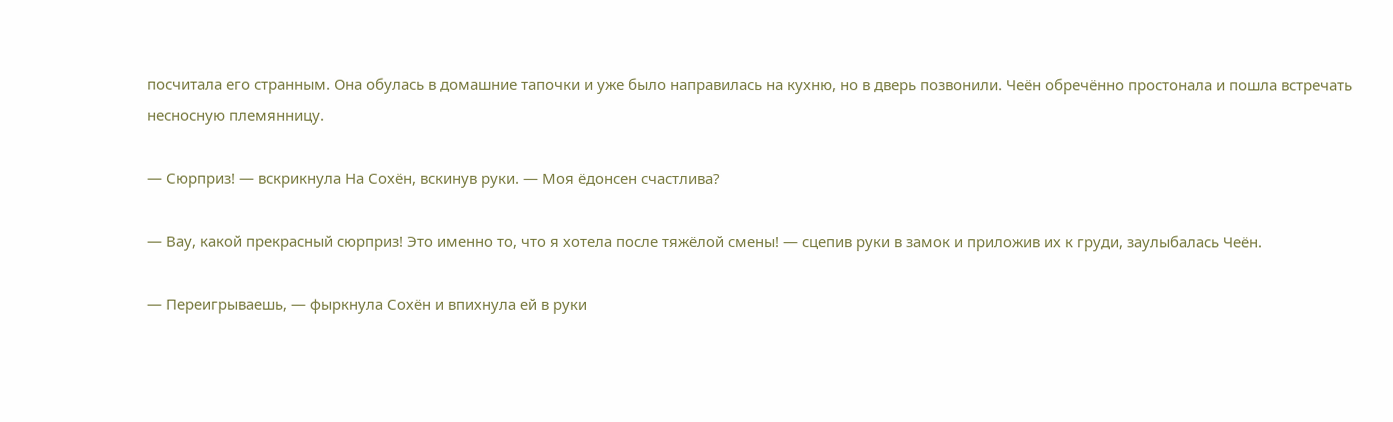посчитала его странным. Она обулась в домашние тапочки и уже было направилась на кухню, но в дверь позвонили. Чеён обречённо простонала и пошла встречать несносную племянницу.

— Сюрприз! — вскрикнула На Сохён, вскинув руки. — Моя ёдонсен счастлива?

— Вау, какой прекрасный сюрприз! Это именно то, что я хотела после тяжёлой смены! — сцепив руки в замок и приложив их к груди, заулыбалась Чеён.

— Переигрываешь, — фыркнула Сохён и впихнула ей в руки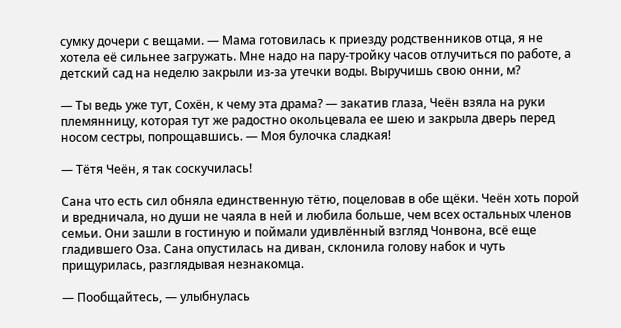сумку дочери с вещами. — Мама готовилась к приезду родственников отца, я не хотела её сильнее загружать. Мне надо на пару-тройку часов отлучиться по работе, а детский сад на неделю закрыли из-за утечки воды. Выручишь свою онни, м?

— Ты ведь уже тут, Сохён, к чему эта драма? — закатив глаза, Чеён взяла на руки племянницу, которая тут же радостно окольцевала ее шею и закрыла дверь перед носом сестры, попрощавшись. — Моя булочка сладкая!

— Тётя Чеён, я так соскучилась!

Сана что есть сил обняла единственную тётю, поцеловав в обе щёки. Чеён хоть порой и вредничала, но души не чаяла в ней и любила больше, чем всех остальных членов семьи. Они зашли в гостиную и поймали удивлённый взгляд Чонвона, всё еще гладившего Оза. Сана опустилась на диван, склонила голову набок и чуть прищурилась, разглядывая незнакомца.

— Пообщайтесь, — улыбнулась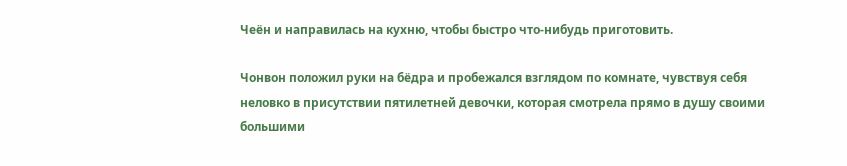Чеён и направилась на кухню, чтобы быстро что-нибудь приготовить.

Чонвон положил руки на бёдра и пробежался взглядом по комнате, чувствуя себя неловко в присутствии пятилетней девочки, которая смотрела прямо в душу своими большими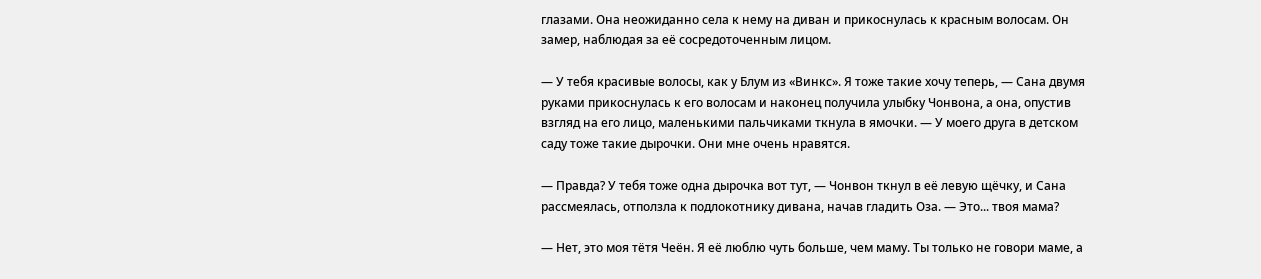глазами. Она неожиданно села к нему на диван и прикоснулась к красным волосам. Он замер, наблюдая за её сосредоточенным лицом.

— У тебя красивые волосы, как у Блум из «Винкс». Я тоже такие хочу теперь, — Сана двумя руками прикоснулась к его волосам и наконец получила улыбку Чонвона, а она, опустив взгляд на его лицо, маленькими пальчиками ткнула в ямочки. — У моего друга в детском саду тоже такие дырочки. Они мне очень нравятся.

— Правда? У тебя тоже одна дырочка вот тут, — Чонвон ткнул в её левую щёчку, и Сана рассмеялась, отползла к подлокотнику дивана, начав гладить Оза. — Это... твоя мама?

— Нет, это моя тётя Чеён. Я её люблю чуть больше, чем маму. Ты только не говори маме, а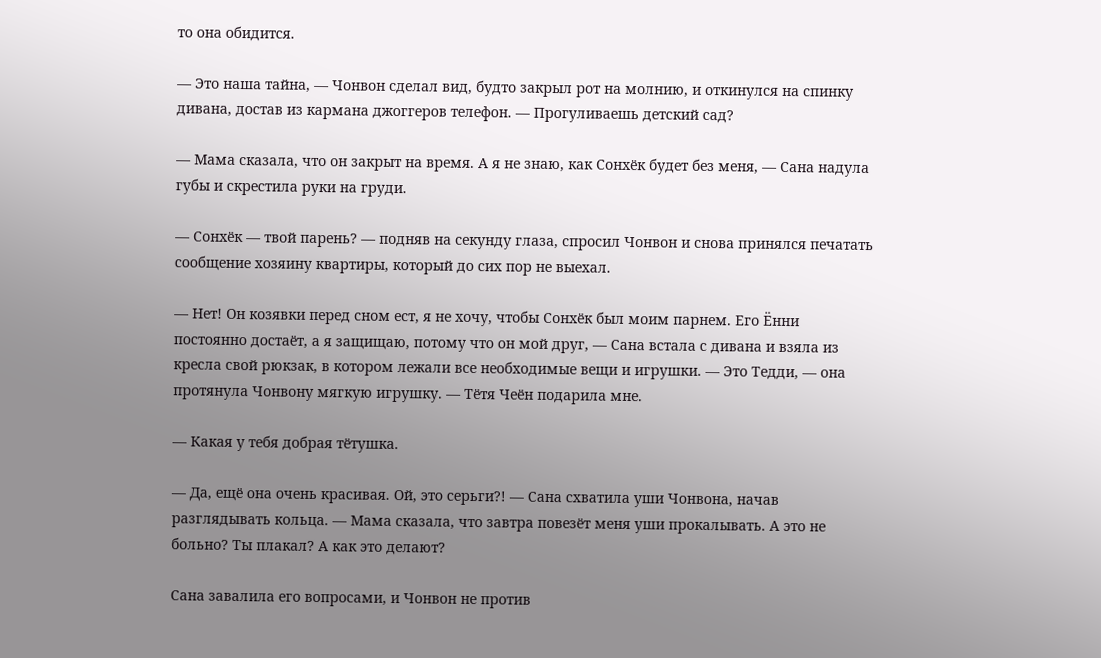то она обидится.

— Это наша тайна, — Чонвон сделал вид, будто закрыл рот на молнию, и откинулся на спинку дивана, достав из кармана джоггеров телефон. — Прогуливаешь детский сад?

— Мама сказала, что он закрыт на время. А я не знаю, как Сонхёк будет без меня, — Сана надула губы и скрестила руки на груди.

— Сонхёк — твой парень? — подняв на секунду глаза, спросил Чонвон и снова принялся печатать сообщение хозяину квартиры, который до сих пор не выехал.

— Нет! Он козявки перед сном ест, я не хочу, чтобы Сонхёк был моим парнем. Его Ённи постоянно достаёт, а я защищаю, потому что он мой друг, — Сана встала с дивана и взяла из кресла свой рюкзак, в котором лежали все необходимые вещи и игрушки. — Это Тедди, — она протянула Чонвону мягкую игрушку. — Тётя Чеён подарила мне.

— Какая у тебя добрая тётушка.

— Да, ещё она очень красивая. Ой, это серьги?! — Сана схватила уши Чонвона, начав разглядывать кольца. — Мама сказала, что завтра повезёт меня уши прокалывать. А это не больно? Ты плакал? А как это делают?

Сана завалила его вопросами, и Чонвон не против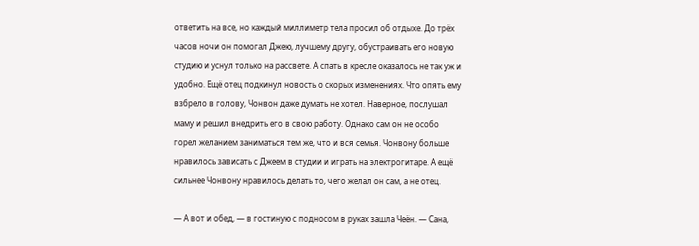ответить на все, но каждый миллиметр тела просил об отдыхе. До трёх часов ночи он помогал Джею, лучшему другу, обустраивать его новую студию и уснул только на рассвете. А спать в кресле оказалось не так уж и удобно. Ещё отец подкинул новость о скорых изменениях. Что опять ему взбрело в голову, Чонвон даже думать не хотел. Наверное, послушал маму и решил внедрить его в свою работу. Однако сам он не особо горел желанием заниматься тем же, что и вся семья. Чонвону больше нравилось зависать с Джеем в студии и играть на электрогитаре. А ещё сильнее Чонвону нравилось делать то, чего желал он сам, а не отец.

— А вот и обед, — в гостиную с подносом в руках зашла Чеён. — Сана,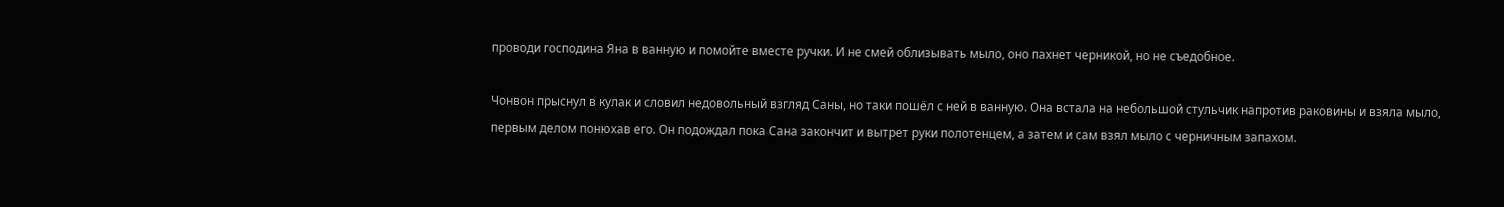проводи господина Яна в ванную и помойте вместе ручки. И не смей облизывать мыло, оно пахнет черникой, но не съедобное.

Чонвон прыснул в кулак и словил недовольный взгляд Саны, но таки пошёл с ней в ванную. Она встала на небольшой стульчик напротив раковины и взяла мыло, первым делом понюхав его. Он подождал пока Сана закончит и вытрет руки полотенцем, а затем и сам взял мыло с черничным запахом.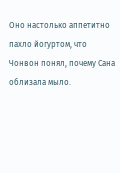Оно настолько аппетитно пахло йогуртом, что Чонвон понял, почему Сана облизала мыло.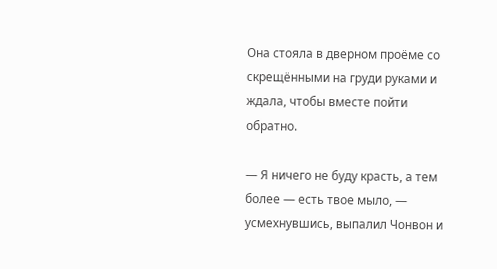Она стояла в дверном проёме со скрещёнными на груди руками и ждала, чтобы вместе пойти обратно.

— Я ничего не буду красть, а тем более — есть твое мыло, — усмехнувшись, выпалил Чонвон и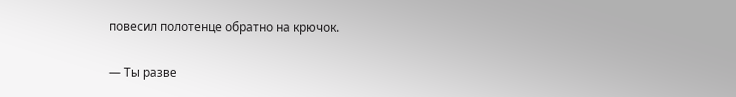повесил полотенце обратно на крючок.

— Ты разве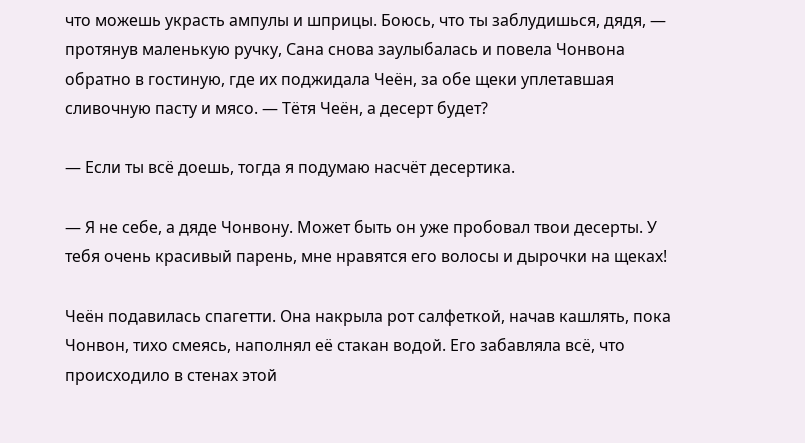что можешь украсть ампулы и шприцы. Боюсь, что ты заблудишься, дядя, — протянув маленькую ручку, Сана снова заулыбалась и повела Чонвона обратно в гостиную, где их поджидала Чеён, за обе щеки уплетавшая сливочную пасту и мясо. — Тётя Чеён, а десерт будет?

— Если ты всё доешь, тогда я подумаю насчёт десертика.

— Я не себе, а дяде Чонвону. Может быть он уже пробовал твои десерты. У тебя очень красивый парень, мне нравятся его волосы и дырочки на щеках!

Чеён подавилась спагетти. Она накрыла рот салфеткой, начав кашлять, пока Чонвон, тихо смеясь, наполнял её стакан водой. Его забавляла всё, что происходило в стенах этой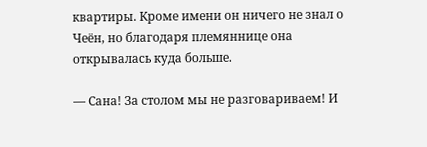квартиры. Кроме имени он ничего не знал о Чеён, но благодаря племяннице она открывалась куда больше.

— Сана! За столом мы не разговариваем! И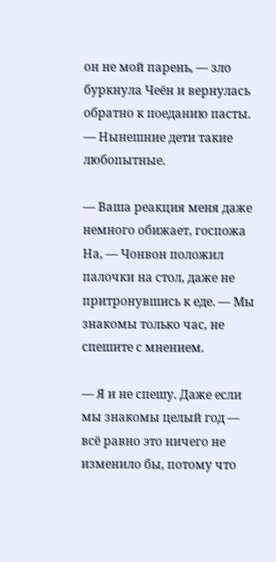он не мой парень, — зло буркнула Чеён и вернулась обратно к поеданию пасты. — Нынешние дети такие любопытные.

— Ваша реакция меня даже немного обижает, госпожа На, — Чонвон положил палочки на стол, даже не притронувшись к еде. — Мы знакомы только час, не спешите с мнением.

— Я и не спешу. Даже если мы знакомы целый год — всё равно это ничего не изменило бы, потому что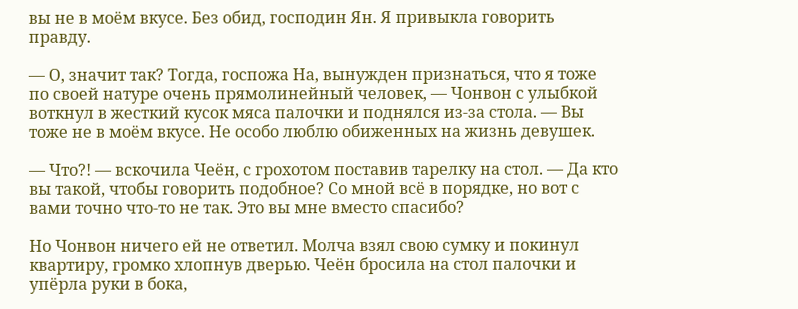вы не в моём вкусе. Без обид, господин Ян. Я привыкла говорить правду.

— О, значит так? Тогда, госпожа На, вынужден признаться, что я тоже по своей натуре очень прямолинейный человек, — Чонвон с улыбкой воткнул в жесткий кусок мяса палочки и поднялся из-за стола. — Вы тоже не в моём вкусе. Не особо люблю обиженных на жизнь девушек.

— Что?! — вскочила Чеён, с грохотом поставив тарелку на стол. — Да кто вы такой, чтобы говорить подобное? Со мной всё в порядке, но вот с вами точно что-то не так. Это вы мне вместо спасибо?

Но Чонвон ничего ей не ответил. Молча взял свою сумку и покинул квартиру, громко хлопнув дверью. Чеён бросила на стол палочки и упёрла руки в бока,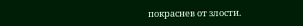покраснев от злости.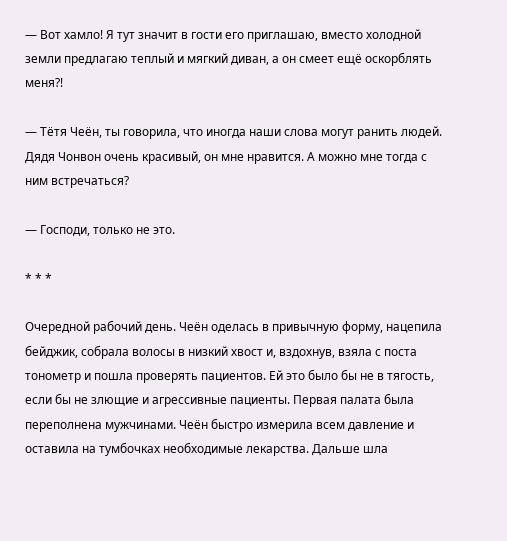— Вот хамло! Я тут значит в гости его приглашаю, вместо холодной земли предлагаю теплый и мягкий диван, а он смеет ещё оскорблять меня?!

— Тётя Чеён, ты говорила, что иногда наши слова могут ранить людей. Дядя Чонвон очень красивый, он мне нравится. А можно мне тогда с ним встречаться?

— Господи, только не это.

* * *

Очередной рабочий день. Чеён оделась в привычную форму, нацепила бейджик, собрала волосы в низкий хвост и, вздохнув, взяла с поста тонометр и пошла проверять пациентов. Ей это было бы не в тягость, если бы не злющие и агрессивные пациенты. Первая палата была переполнена мужчинами. Чеён быстро измерила всем давление и оставила на тумбочках необходимые лекарства. Дальше шла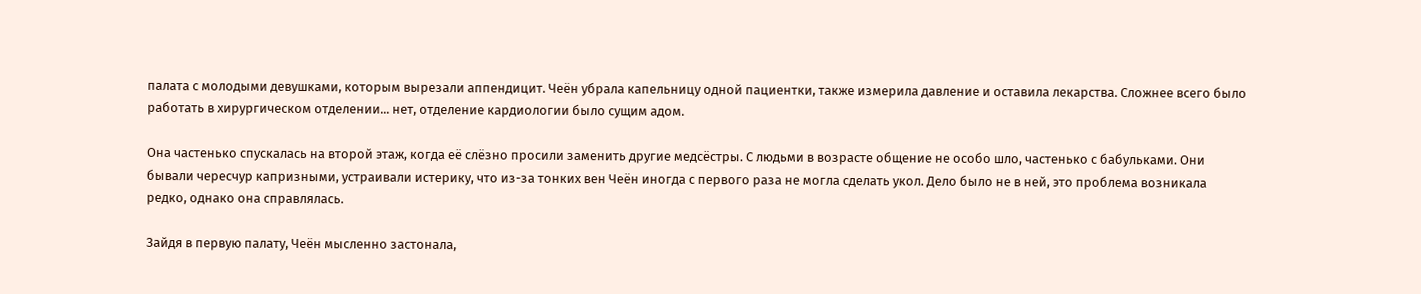палата с молодыми девушками, которым вырезали аппендицит. Чеён убрала капельницу одной пациентки, также измерила давление и оставила лекарства. Сложнее всего было работать в хирургическом отделении... нет, отделение кардиологии было сущим адом.

Она частенько спускалась на второй этаж, когда её слёзно просили заменить другие медсёстры. С людьми в возрасте общение не особо шло, частенько с бабульками. Они бывали чересчур капризными, устраивали истерику, что из-за тонких вен Чеён иногда с первого раза не могла сделать укол. Дело было не в ней, это проблема возникала редко, однако она справлялась.

Зайдя в первую палату, Чеён мысленно застонала,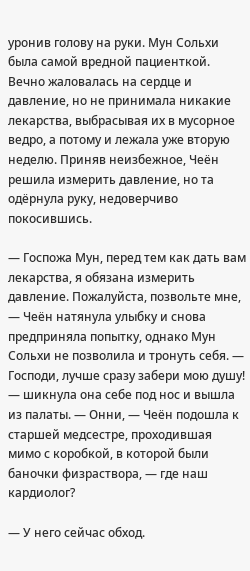уронив голову на руки. Мун Сольхи была самой вредной пациенткой. Вечно жаловалась на сердце и давление, но не принимала никакие лекарства, выбрасывая их в мусорное ведро, а потому и лежала уже вторую неделю. Приняв неизбежное, Чеён решила измерить давление, но та одёрнула руку, недоверчиво покосившись.

— Госпожа Мун, перед тем как дать вам лекарства, я обязана измерить давление. Пожалуйста, позвольте мне, — Чеён натянула улыбку и снова предприняла попытку, однако Мун Сольхи не позволила и тронуть себя. — Господи, лучше сразу забери мою душу! — шикнула она себе под нос и вышла из палаты. — Онни, — Чеён подошла к старшей медсестре, проходившая мимо с коробкой, в которой были баночки физраствора, — где наш кардиолог?

— У него сейчас обход.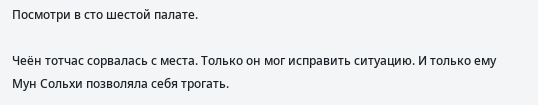Посмотри в сто шестой палате.

Чеён тотчас сорвалась с места. Только он мог исправить ситуацию. И только ему Мун Сольхи позволяла себя трогать.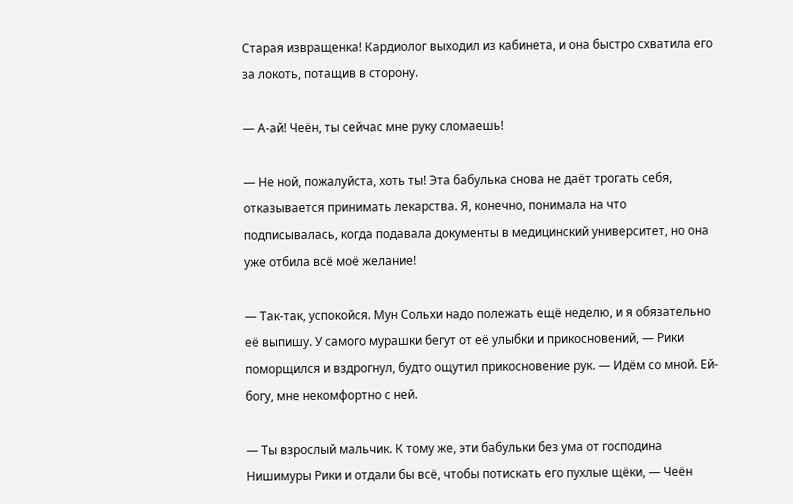Старая извращенка! Кардиолог выходил из кабинета, и она быстро схватила его за локоть, потащив в сторону.

— А-ай! Чеён, ты сейчас мне руку сломаешь!

— Не ной, пожалуйста, хоть ты! Эта бабулька снова не даёт трогать себя, отказывается принимать лекарства. Я, конечно, понимала на что подписывалась, когда подавала документы в медицинский университет, но она уже отбила всё моё желание!

— Так-так, успокойся. Мун Сольхи надо полежать ещё неделю, и я обязательно её выпишу. У самого мурашки бегут от её улыбки и прикосновений, — Рики поморщился и вздрогнул, будто ощутил прикосновение рук. — Идём со мной. Ей-богу, мне некомфортно с ней.

— Ты взрослый мальчик. К тому же, эти бабульки без ума от господина Нишимуры Рики и отдали бы всё, чтобы потискать его пухлые щёки, — Чеён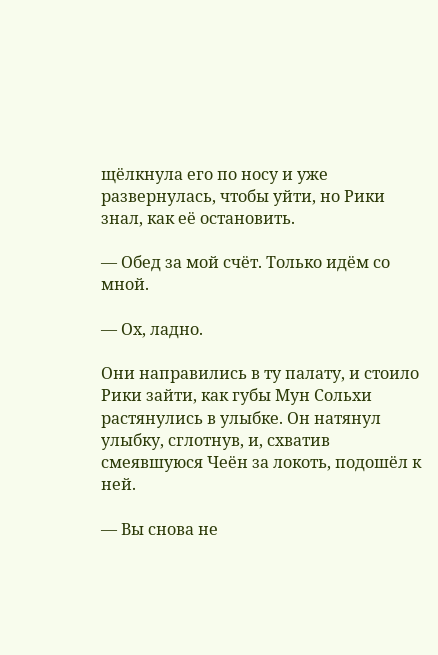щёлкнула его по носу и уже развернулась, чтобы уйти, но Рики знал, как её остановить.

— Обед за мой счёт. Только идём со мной.

— Ох, ладно.

Они направились в ту палату, и стоило Рики зайти, как губы Мун Сольхи растянулись в улыбке. Он натянул улыбку, сглотнув, и, схватив смеявшуюся Чеён за локоть, подошёл к ней.

— Вы снова не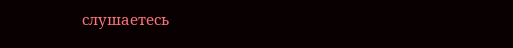слушаетесь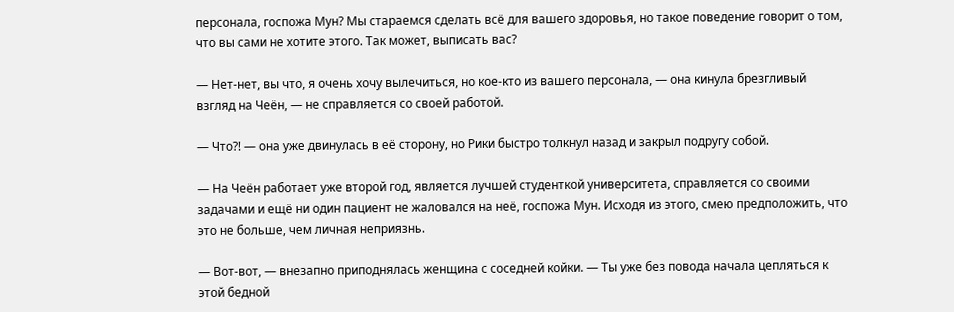персонала, госпожа Мун? Мы стараемся сделать всё для вашего здоровья, но такое поведение говорит о том, что вы сами не хотите этого. Так может, выписать вас?

— Нет-нет, вы что, я очень хочу вылечиться, но кое-кто из вашего персонала, — она кинула брезгливый взгляд на Чеён, — не справляется со своей работой.

— Что?! — она уже двинулась в её сторону, но Рики быстро толкнул назад и закрыл подругу собой.

— На Чеён работает уже второй год, является лучшей студенткой университета, справляется со своими задачами и ещё ни один пациент не жаловался на неё, госпожа Мун. Исходя из этого, смею предположить, что это не больше, чем личная неприязнь.

— Вот-вот, — внезапно приподнялась женщина с соседней койки. — Ты уже без повода начала цепляться к этой бедной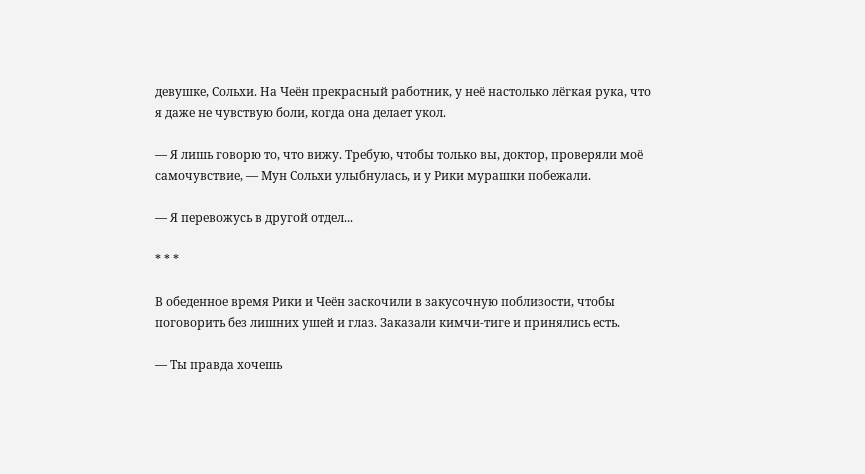девушке, Сольхи. На Чеён прекрасный работник, у неё настолько лёгкая рука, что я даже не чувствую боли, когда она делает укол.

— Я лишь говорю то, что вижу. Требую, чтобы только вы, доктор, проверяли моё самочувствие, — Мун Сольхи улыбнулась, и у Рики мурашки побежали.

— Я перевожусь в другой отдел...

* * *

В обеденное время Рики и Чеён заскочили в закусочную поблизости, чтобы поговорить без лишних ушей и глаз. Заказали кимчи-тиге и принялись есть.

— Ты правда хочешь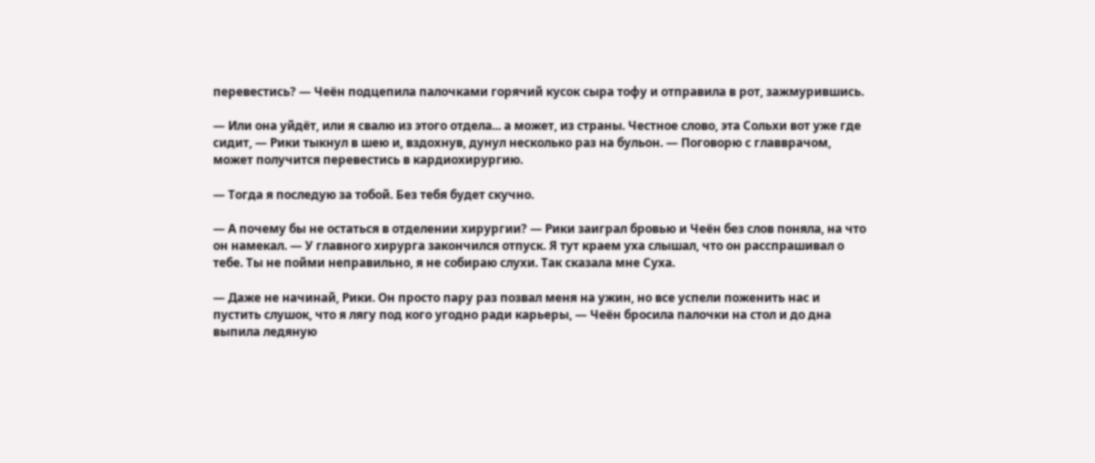перевестись? — Чеён подцепила палочками горячий кусок сыра тофу и отправила в рот, зажмурившись.

— Или она уйдёт, или я свалю из этого отдела... а может, из страны. Честное слово, эта Сольхи вот уже где сидит, — Рики тыкнул в шею и, вздохнув, дунул несколько раз на бульон. — Поговорю с главврачом, может получится перевестись в кардиохирургию.

— Тогда я последую за тобой. Без тебя будет скучно.

— А почему бы не остаться в отделении хирургии? — Рики заиграл бровью и Чеён без слов поняла, на что он намекал. — У главного хирурга закончился отпуск. Я тут краем уха слышал, что он расспрашивал о тебе. Ты не пойми неправильно, я не собираю слухи. Так сказала мне Суха.

— Даже не начинай, Рики. Он просто пару раз позвал меня на ужин, но все успели поженить нас и пустить слушок, что я лягу под кого угодно ради карьеры, — Чеён бросила палочки на стол и до дна выпила ледяную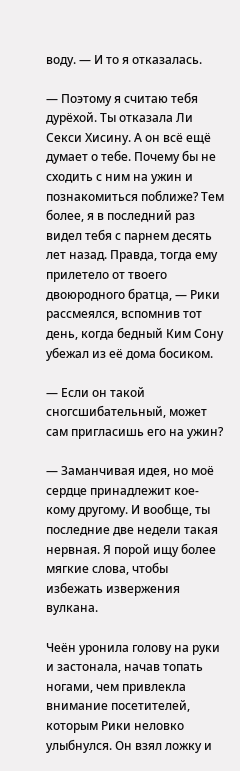воду. — И то я отказалась.

— Поэтому я считаю тебя дурёхой. Ты отказала Ли Секси Хисину. А он всё ещё думает о тебе. Почему бы не сходить с ним на ужин и познакомиться поближе? Тем более, я в последний раз видел тебя с парнем десять лет назад. Правда, тогда ему прилетело от твоего двоюродного братца, — Рики рассмеялся, вспомнив тот день, когда бедный Ким Сону убежал из её дома босиком.

— Если он такой сногсшибательный, может сам пригласишь его на ужин?

— Заманчивая идея, но моё сердце принадлежит кое-кому другому. И вообще, ты последние две недели такая нервная. Я порой ищу более мягкие слова, чтобы избежать извержения вулкана.

Чеён уронила голову на руки и застонала, начав топать ногами, чем привлекла внимание посетителей, которым Рики неловко улыбнулся. Он взял ложку и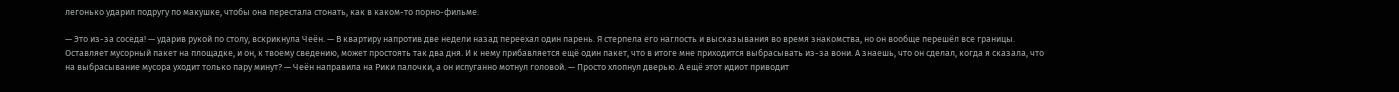легонько ударил подругу по макушке, чтобы она перестала стонать, как в каком-то порно-фильме.

— Это из-за соседа! — ударив рукой по столу, вскрикнула Чеён. — В квартиру напротив две недели назад переехал один парень. Я стерпела его наглость и высказывания во время знакомства, но он вообще перешёл все границы. Оставляет мусорный пакет на площадке, и он, к твоему сведению, может простоять так два дня. И к нему прибавляется ещё один пакет, что в итоге мне приходится выбрасывать из-за вони. А знаешь, что он сделал, когда я сказала, что на выбрасывание мусора уходит только пару минут? — Чеён направила на Рики палочки, а он испуганно мотнул головой. — Просто хлопнул дверью. А ещё этот идиот приводит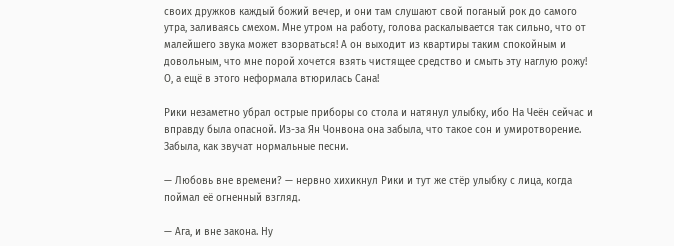своих дружков каждый божий вечер, и они там слушают свой поганый рок до самого утра, заливаясь смехом. Мне утром на работу, голова раскалывается так сильно, что от малейшего звука может взорваться! А он выходит из квартиры таким спокойным и довольным, что мне порой хочется взять чистящее средство и смыть эту наглую рожу! О, а ещё в этого неформала втюрилась Сана!

Рики незаметно убрал острые приборы со стола и натянул улыбку, ибо На Чеён сейчас и вправду была опасной. Из-за Ян Чонвона она забыла, что такое сон и умиротворение. Забыла, как звучат нормальные песни.

— Любовь вне времени? — нервно хихикнул Рики и тут же стёр улыбку с лица, когда поймал её огненный взгляд.

— Ага, и вне закона. Ну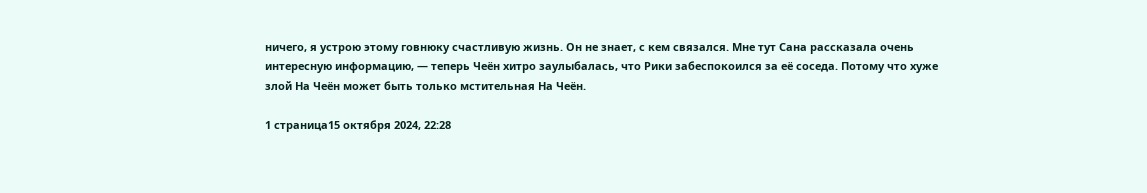ничего, я устрою этому говнюку счастливую жизнь. Он не знает, с кем связался. Мне тут Сана рассказала очень интересную информацию, — теперь Чеён хитро заулыбалась, что Рики забеспокоился за её соседа. Потому что хуже злой На Чеён может быть только мстительная На Чеён.

1 страница15 октября 2024, 22:28